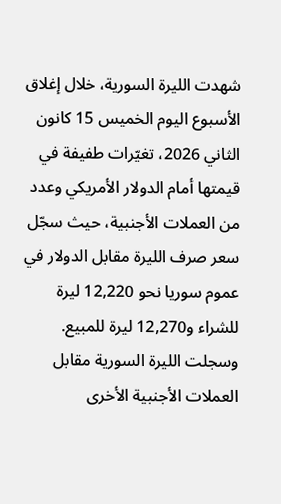شهدت الليرة السورية، خلال إغلاق الأسبوع اليوم الخميس 15 كانون الثاني 2026، تغيّرات طفيفة في قيمتها أمام الدولار الأمريكي وعدد من العملات الأجنبية، حيث سجّل سعر صرف الليرة مقابل الدولار في عموم سوريا نحو 12,220 ليرة للشراء و12,270 ليرة للمبيع.
وسجلت الليرة السورية مقابل العملات الأجنبية الأخرى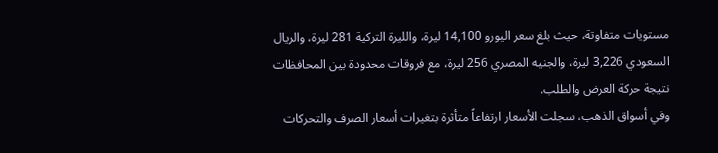مستويات متفاوتة، حيث بلغ سعر اليورو 14,100 ليرة، والليرة التركية 281 ليرة، والريال السعودي 3,226 ليرة، والجنيه المصري 256 ليرة، مع فروقات محدودة بين المحافظات نتيجة حركة العرض والطلب.
وفي أسواق الذهب، سجلت الأسعار ارتفاعاً متأثرة بتغيرات أسعار الصرف والتحركات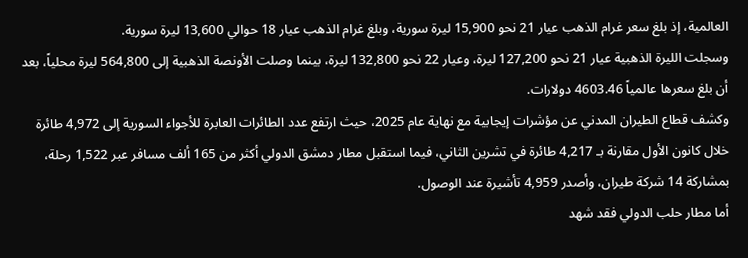العالمية، إذ بلغ سعر غرام الذهب عيار 21 نحو 15,900 ليرة سورية، وبلغ غرام الذهب عيار 18 حوالي 13,600 ليرة سورية.
وسجلت الليرة الذهبية عيار 21 نحو 127,200 ليرة، وعيار 22 نحو 132,800 ليرة، بينما وصلت الأونصة الذهبية إلى 564,800 ليرة محلياً، بعد أن بلغ سعرها عالمياً 4603.46 دولارات.
وكشف قطاع الطيران المدني عن مؤشرات إيجابية مع نهاية عام 2025، حيث ارتفع عدد الطائرات العابرة للأجواء السورية إلى 4,972 طائرة خلال كانون الأول مقارنة بـ 4,217 طائرة في تشرين الثاني، فيما استقبل مطار دمشق الدولي أكثر من 165 ألف مسافر عبر 1,522 رحلة، بمشاركة 14 شركة طيران، وأصدر 4,959 تأشيرة عند الوصول.
أما مطار حلب الدولي فقد شهد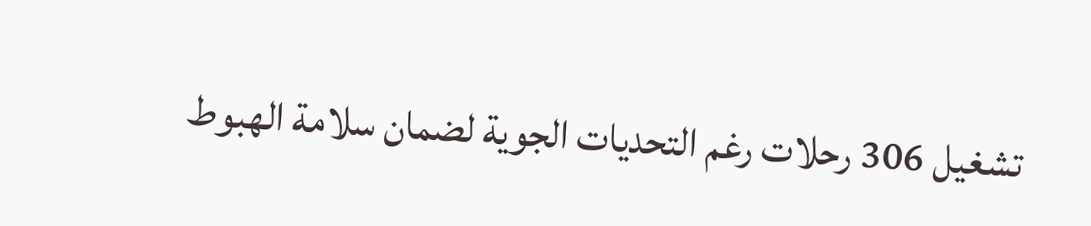تشغيل 306 رحلات رغم التحديات الجوية لضمان سلامة الهبوط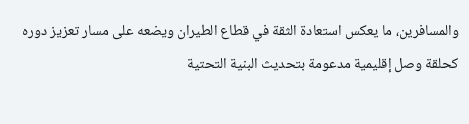والمسافرين، ما يعكس استعادة الثقة في قطاع الطيران ويضعه على مسار تعزيز دوره كحلقة وصل إقليمية مدعومة بتحديث البنية التحتية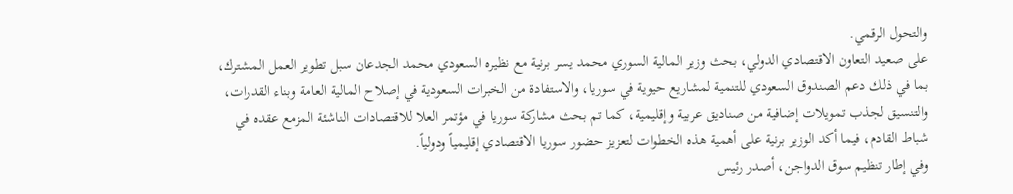والتحول الرقمي.
على صعيد التعاون الاقتصادي الدولي، بحث وزير المالية السوري محمد يسر برنية مع نظيره السعودي محمد الجدعان سبل تطوير العمل المشترك، بما في ذلك دعم الصندوق السعودي للتنمية لمشاريع حيوية في سوريا، والاستفادة من الخبرات السعودية في إصلاح المالية العامة وبناء القدرات، والتنسيق لجذب تمويلات إضافية من صناديق عربية وإقليمية، كما تم بحث مشاركة سوريا في مؤتمر العلا للاقتصادات الناشئة المزمع عقده في شباط القادم، فيما أكد الوزير برنية على أهمية هذه الخطوات لتعزيز حضور سوريا الاقتصادي إقليمياً ودولياً.
وفي إطار تنظيم سوق الدواجن، أصدر رئيس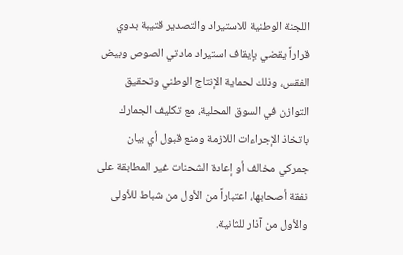اللجنة الوطنية للاستيراد والتصدير قتيبة بدوي قراراً يقضي بإيقاف استيراد مادتي الصوص وبيض الفقس، وذلك لحماية الإنتاج الوطني وتحقيق التوازن في السوق المحلية، مع تكليف الجمارك باتخاذ الإجراءات اللازمة ومنع قبول أي بيان جمركي مخالف أو إعادة الشحنات غير المطابقة على نفقة أصحابها، اعتباراً من الأول من شباط للأولى والأول من آذار للثانية.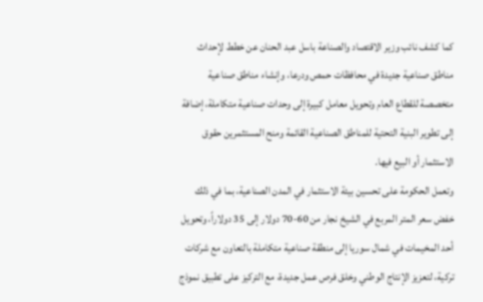كما كشف نائب وزير الاقتصاد والصناعة باسل عبد الحنان عن خطط لإحداث مناطق صناعية جديدة في محافظات حمص ودرعا، وإنشاء مناطق صناعية متخصصة للقطاع العام وتحويل معامل كبيرة إلى وحدات صناعية متكاملة، إضافة إلى تطوير البنية التحتية للمناطق الصناعية القائمة ومنح المستثمرين حقوق الاستثمار أو البيع فيها.
وتعمل الحكومة على تحسين بيئة الاستثمار في المدن الصناعية، بما في ذلك خفض سعر المتر المربع في الشيخ نجار من 60-70 دولار إلى 35 دولاراً، وتحويل أحد المخيمات في شمال سوريا إلى منطقة صناعية متكاملة بالتعاون مع شركات تركية، لتعزيز الإنتاج الوطني وخلق فرص عمل جديدة، مع التركيز على تطبيق نموذج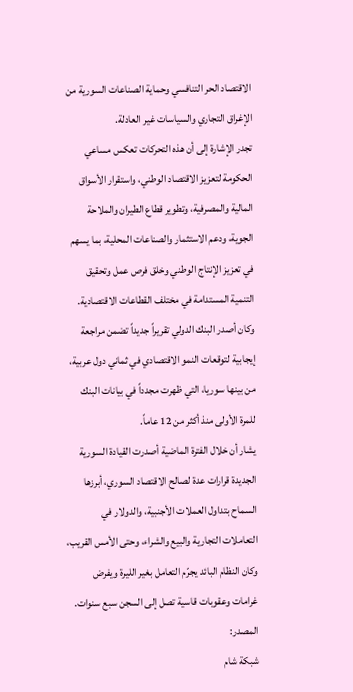الاقتصاد الحر التنافسي وحماية الصناعات السورية من الإغراق التجاري والسياسات غير العادلة.
تجدر الإشارة إلى أن هذه التحركات تعكس مساعي الحكومة لتعزيز الاقتصاد الوطني، واستقرار الأسواق المالية والمصرفية، وتطوير قطاع الطيران والملاحة الجوية، ودعم الاستثمار والصناعات المحلية، بما يسهم في تعزيز الإنتاج الوطني وخلق فرص عمل وتحقيق التنمية المستدامة في مختلف القطاعات الاقتصادية.
وكان أصدر البنك الدولي تقريراً جديداً تضمن مراجعة إيجابية لتوقعات النمو الاقتصادي في ثماني دول عربية، من بينها سوريا، التي ظهرت مجدداً في بيانات البنك للمرة الأولى منذ أكثر من 12 عاماً.
يشار أن خلال الفترة الماضية أصدرت القيادة السورية الجديدة قرارات عدة لصالح الاقتصاد السوري، أبرزها السماح بتداول العملات الأجنبية، والدولار في التعاملات التجارية والبيع والشراء، وحتى الأمس القريب، وكان النظام البائد يجرّم التعامل بغير الليرة ويفرض غرامات وعقوبات قاسية تصل إلى السجن سبع سنوات.
المصدر:
شبكة شام